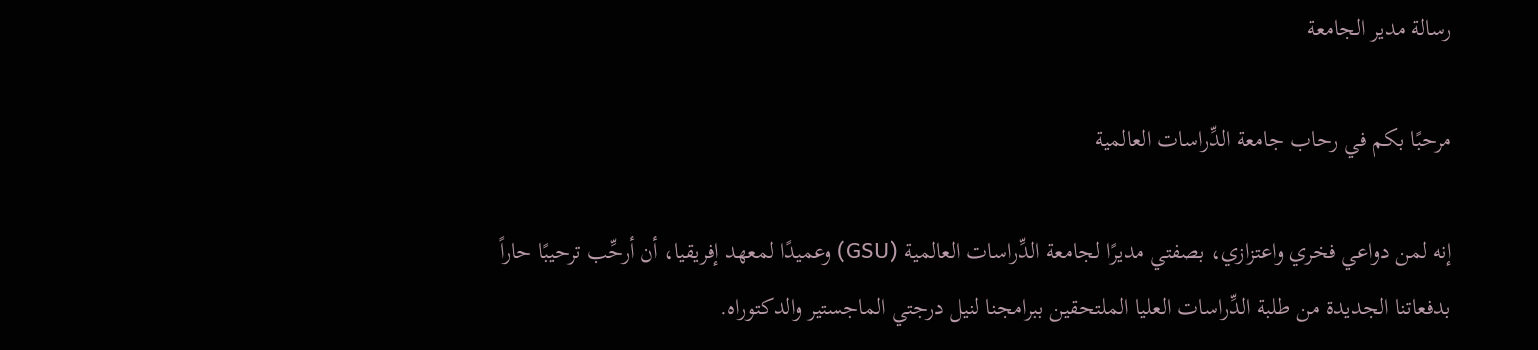رسالة مدير الجامعة

مرحبًا بكم في رحاب جامعة الدِّراسات العالمية

إنه لمن دواعي فخري واعتزازي، بصفتي مديرًا لجامعة الدِّراسات العالمية (GSU) وعميدًا لمعهد إفريقيا، أن أرحِّب ترحيبًا حاراً بدفعاتنا الجديدة من طلبة الدِّراسات العليا الملتحقين ببرامجنا لنيل درجتي الماجستير والدكتوراه.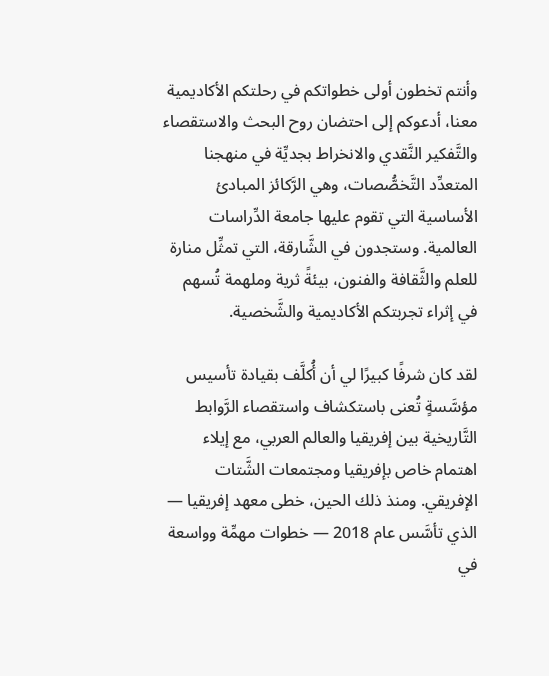وأنتم تخطون أولى خطواتكم في رحلتكم الأكاديمية معنا، أدعوكم إلى احتضان روح البحث والاستقصاء والتَّفكير النَّقدي والانخراط بجديِّة في منهجنا المتعدِّد التَّخصُّصات، وهي الرَّكائز المبادئ الأساسية التي تقوم عليها جامعة الدِّراسات العالمية. وستجدون في الشَّارقة، التي تمثِّل منارة للعلم والثَّقافة والفنون، بيئةً ثرية وملهمة تُسهم في إثراء تجربتكم الأكاديمية والشَّخصية.

لقد كان شرفًا كبيرًا لي أن أُكلَّف بقيادة تأسيس مؤسَّسةٍ تُعنى باستكشاف واستقصاء الرَّوابط التَّاريخية بين إفريقيا والعالم العربي، مع إيلاء اهتمام خاص بإفريقيا ومجتمعات الشَّتات الإفريقي. ومنذ ذلك الحين، خطى معهد إفريقيا — الذي تأسَّس عام 2018 — خطوات مهمِّة وواسعة في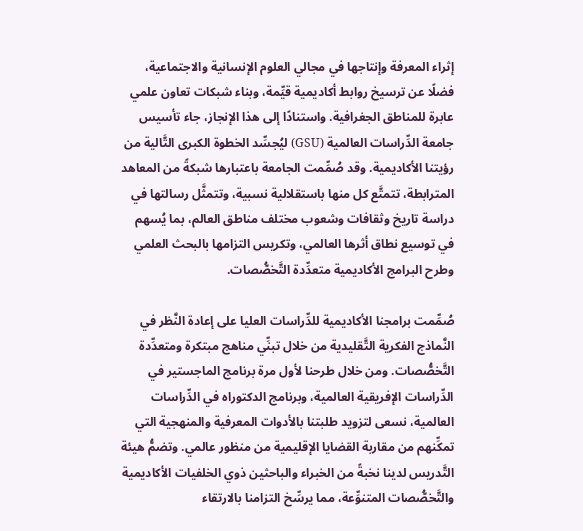إثراء المعرفة وإنتاجها في مجالي العلوم الإنسانية والاجتماعية، فضلًا عن ترسيخ روابط أكاديمية قيِّمة، وبناء شبكات تعاون علمي عابرة للمناطق الجغرافية. واستنادًا إلى هذا الإنجاز، جاء تأسيس جامعة الدِّراسات العالمية (GSU) ليُجسِّد الخطوة الكبرى التَّالية من رؤيتنا الأكاديمية. وقد صُمِّمت الجامعة باعتبارها شبكةً من المعاهد المترابطة، تتمتَّع كل منها باستقلالية نسبية، وتتمثَّل رسالتها في دراسة تاريخ وثقافات وشعوب مختلف مناطق العالم، بما يُسهم في توسيع نطاق أثرها العالمي، وتكريس التزامها بالبحث العلمي وطرح البرامج الأكاديمية متعدِّدة التَّخصُّصات.

صُمِّمت برامجنا الأكاديمية للدِّراسات العليا على إعادة النَّظر في النَّماذج الفكرية التَّقليدية من خلال تبنِّي مناهج مبتكرة ومتعدِّدة التَّخصُّصات. ومن خلال طرحنا لأول مرة برنامج الماجستير في الدِّراسات الإفريقية العالمية، وبرنامج الدكتوراه في الدِّراسات العالمية، نسعى لتزويد طلبتنا بالأدوات المعرفية والمنهجية التي تمكِّنهم من مقاربة القضايا الإقليمية من منظور عالمي. وتضمُّ هيئة التَّدريس لدينا نخبةً من الخبراء والباحثين ذوي الخلفيات الأكاديمية والتَّخصُّصات المتنوِّعة، مما يرسِّخ التزامنا بالارتقاء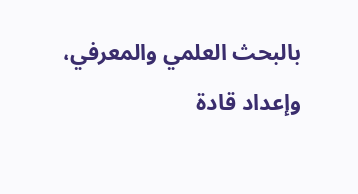بالبحث العلمي والمعرفي، وإعداد قادة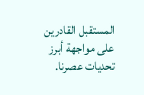المستقبل القادرين على مواجهة أبرز تحديات عصرنا.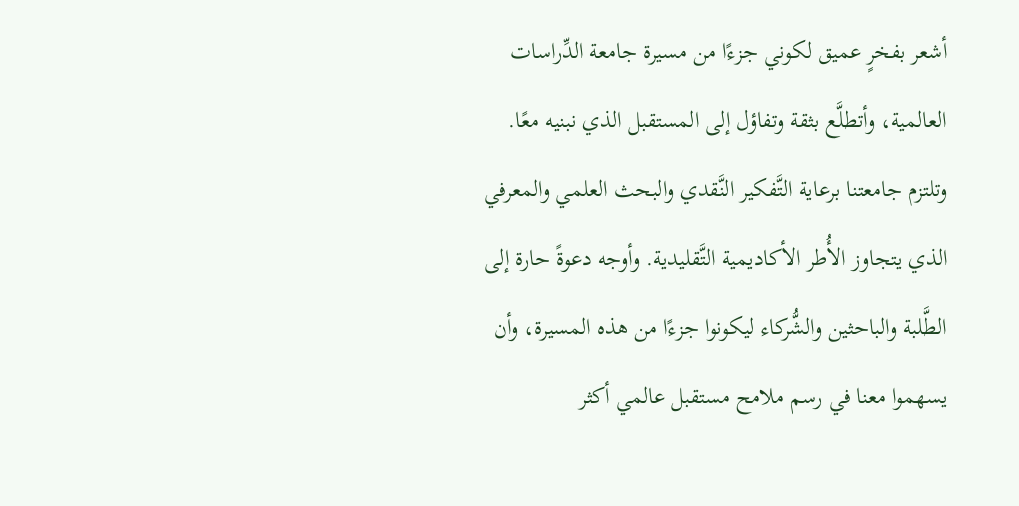أشعر بفخرٍ عميق لكوني جزءًا من مسيرة جامعة الدِّراسات العالمية، وأتطلَّع بثقة وتفاؤل إلى المستقبل الذي نبنيه معًا. وتلتزم جامعتنا برعاية التَّفكير النَّقدي والبحث العلمي والمعرفي الذي يتجاوز الأُطر الأكاديمية التَّقليدية. وأوجه دعوةً حارة إلى الطَّلبة والباحثين والشُّركاء ليكونوا جزءًا من هذه المسيرة، وأن يسهموا معنا في رسم ملامح مستقبل عالمي أكثر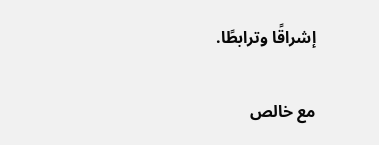إشراقًا وترابطًا.

مع خالص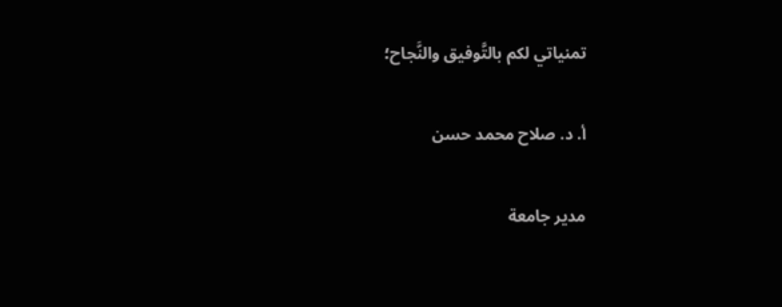تمنياتي لكم بالتَّوفيق والنَّجاح؛

أ. د. صلاح محمد حسن

مدير جامعة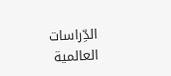الدِّراسات العالمية